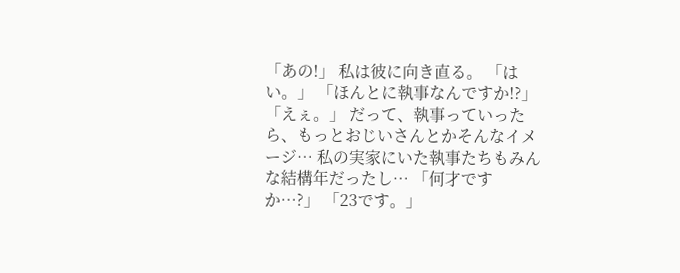「あの!」 私は彼に向き直る。 「はい。」 「ほんとに執事なんですか!?」 「えぇ。」 だって、執事っていったら、もっとおじいさんとかそんなイメージ… 私の実家にいた執事たちもみんな結構年だったし… 「何才ですか…?」 「23です。」